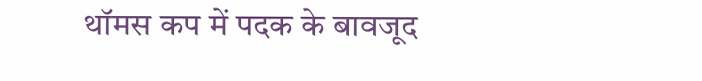थॉमस कप में पदक के बावजूद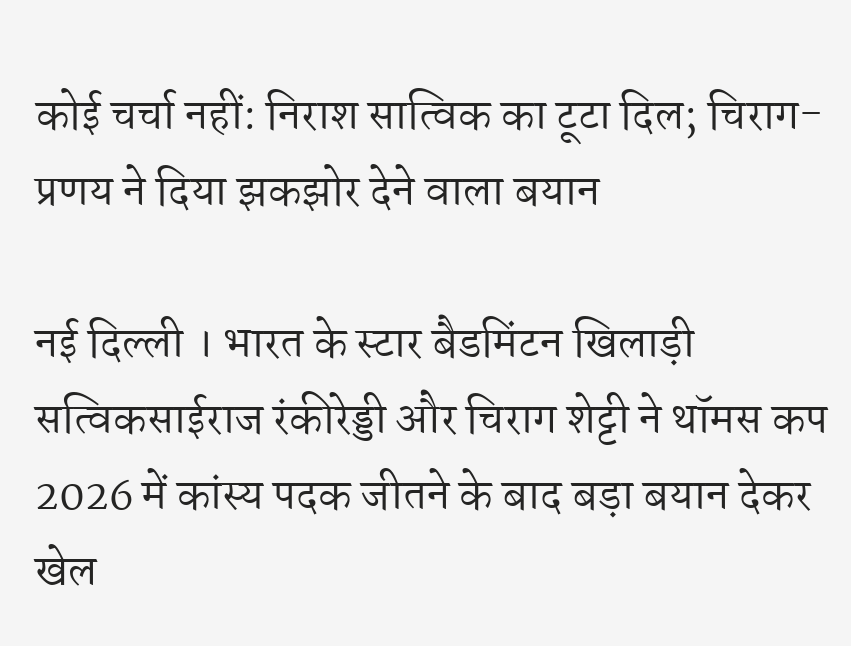कोई चर्चा नहीं: निराश सात्विक का टूटा दिल; चिराग-प्रणय ने दिया झकझोर देने वाला बयान

नई दिल्ली । भारत के स्टार बैडमिंटन खिलाड़ी सत्विकसाईराज रंकीरेड्डी और चिराग शेट्टी ने थॉमस कप 2026 में कांस्य पदक जीतने के बाद बड़ा बयान देकर खेल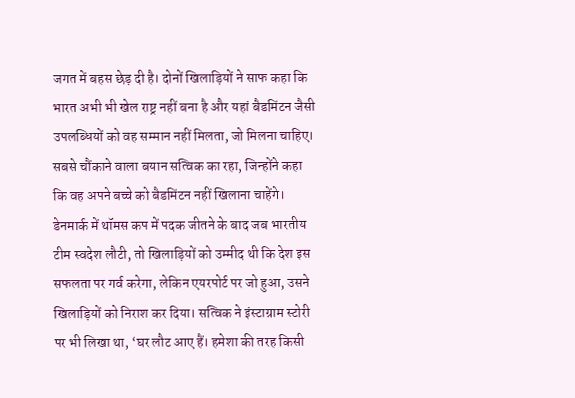जगत में बहस छेड़ दी है। दोनों खिलाड़ियों ने साफ कहा कि भारत अभी भी खेल राष्ट्र नहीं बना है और यहां बैडमिंटन जैसी उपलब्धियों को वह सम्मान नहीं मिलता, जो मिलना चाहिए। सबसे चौंकाने वाला बयान सत्विक का रहा, जिन्होंने कहा कि वह अपने बच्चे को बैडमिंटन नहीं खिलाना चाहेंगे।
डेनमार्क में थॉमस कप में पदक जीतने के बाद जब भारतीय टीम स्वदेश लौटी, तो खिलाड़ियों को उम्मीद थी कि देश इस सफलता पर गर्व करेगा, लेकिन एयरपोर्ट पर जो हुआ, उसने खिलाड़ियों को निराश कर दिया। सत्विक ने इंस्टाग्राम स्टोरी पर भी लिखा था, ‘घर लौट आए हैं। हमेशा की तरह किसी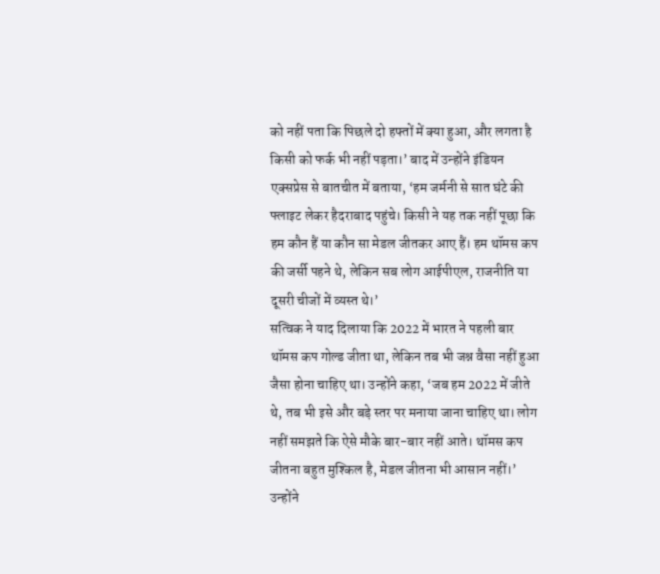को नहीं पता कि पिछले दो हफ्तों में क्या हुआ, और लगता है किसी को फर्क भी नहीं पड़ता।’ बाद में उन्होंने इंडियन एक्सप्रेस से बातचीत में बताया, ‘हम जर्मनी से सात घंटे की फ्लाइट लेकर हैदराबाद पहुंचे। किसी ने यह तक नहीं पूछा कि हम कौन हैं या कौन सा मेडल जीतकर आए हैं। हम थॉमस कप की जर्सी पहने थे, लेकिन सब लोग आईपीएल, राजनीति या दूसरी चीजों में व्यस्त थे।’
सत्विक ने याद दिलाया कि 2022 में भारत ने पहली बार थॉमस कप गोल्ड जीता था, लेकिन तब भी जश्न वैसा नहीं हुआ जैसा होना चाहिए था। उन्होंने कहा, ‘जब हम 2022 में जीते थे, तब भी इसे और बड़े स्तर पर मनाया जाना चाहिए था। लोग नहीं समझते कि ऐसे मौके बार-बार नहीं आते। थॉमस कप जीतना बहुत मुश्किल है, मेडल जीतना भी आसान नहीं।’ उन्होंने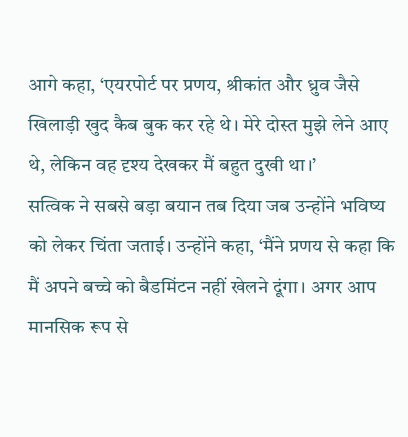आगे कहा, ‘एयरपोर्ट पर प्रणय, श्रीकांत और ध्रुव जैसे खिलाड़ी खुद कैब बुक कर रहे थे। मेरे दोस्त मुझे लेने आए थे, लेकिन वह दृश्य देखकर मैं बहुत दुखी था।’
सत्विक ने सबसे बड़ा बयान तब दिया जब उन्होंने भविष्य को लेकर चिंता जताई। उन्होंने कहा, ‘मैंने प्रणय से कहा कि मैं अपने बच्चे को बैडमिंटन नहीं खेलने दूंगा। अगर आप मानसिक रूप से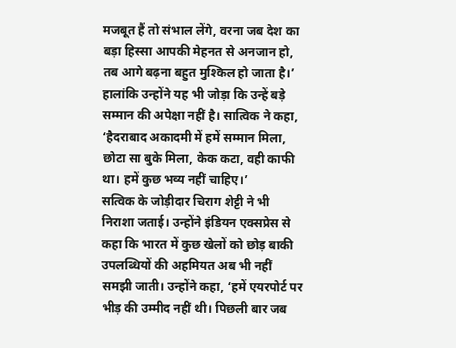मजबूत हैं तो संभाल लेंगे, वरना जब देश का बड़ा हिस्सा आपकी मेहनत से अनजान हो, तब आगे बढ़ना बहुत मुश्किल हो जाता है।’ हालांकि उन्होंने यह भी जोड़ा कि उन्हें बड़े सम्मान की अपेक्षा नहीं है। सात्विक ने कहा, ‘हैदराबाद अकादमी में हमें सम्मान मिला, छोटा सा बुके मिला, केक कटा, वही काफी था। हमें कुछ भव्य नहीं चाहिए।’
सत्विक के जोड़ीदार चिराग शेट्टी ने भी निराशा जताई। उन्होंने इंडियन एक्सप्रेस से कहा कि भारत में कुछ खेलों को छोड़ बाकी उपलब्धियों की अहमियत अब भी नहीं समझी जाती। उन्होंने कहा, ‘हमें एयरपोर्ट पर भीड़ की उम्मीद नहीं थी। पिछली बार जब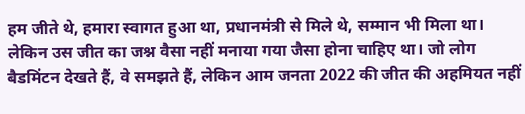हम जीते थे, हमारा स्वागत हुआ था, प्रधानमंत्री से मिले थे, सम्मान भी मिला था। लेकिन उस जीत का जश्न वैसा नहीं मनाया गया जैसा होना चाहिए था। जो लोग बैडमिंटन देखते हैं, वे समझते हैं, लेकिन आम जनता 2022 की जीत की अहमियत नहीं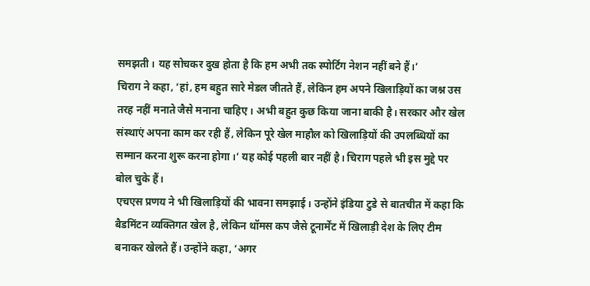समझती। यह सोचकर दुख होता है कि हम अभी तक स्पोर्टिंग नेशन नहीं बने हैं।’
चिराग ने कहा, ‘हां, हम बहुत सारे मेडल जीतते हैं, लेकिन हम अपने खिलाड़ियों का जश्न उस तरह नहीं मनाते जैसे मनाना चाहिए। अभी बहुत कुछ किया जाना बाकी है। सरकार और खेल संस्थाएं अपना काम कर रही हैं, लेकिन पूरे खेल माहौल को खिलाड़ियों की उपलब्धियों का सम्मान करना शुरू करना होगा।’ यह कोई पहली बार नहीं है। चिराग पहले भी इस मुद्दे पर बोल चुके हैं।
एचएस प्रणय ने भी खिलाड़ियों की भावना समझाई। उन्होंने इंडिया टुडे से बातचीत में कहा कि बैडमिंटन व्यक्तिगत खेल है, लेकिन थॉमस कप जैसे टूनार्मेंट में खिलाड़ी देश के लिए टीम बनाकर खेलते हैं। उन्होंने कहा, ‘अगर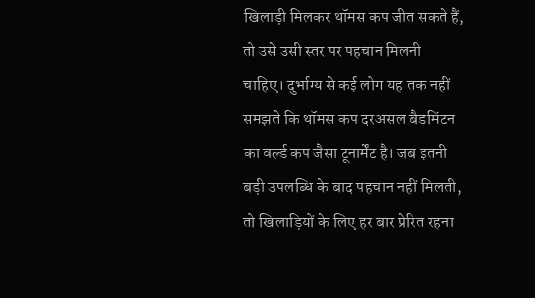खिलाड़ी मिलकर थॉमस कप जीत सकते हैं, तो उसे उसी स्तर पर पहचान मिलनी चाहिए। दुर्भाग्य से कई लोग यह तक नहीं समझते कि थॉमस कप दरअसल बैडमिंटन का वर्ल्ड कप जैसा टूनार्मेंट है। जब इतनी बड़ी उपलब्धि के बाद पहचान नहीं मिलती, तो खिलाड़ियों के लिए हर बार प्रेरित रहना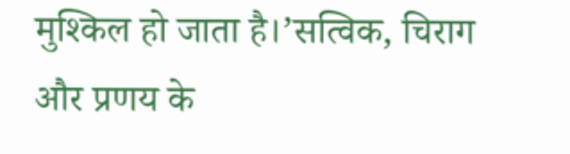मुश्किल हो जाता है।’सत्विक, चिराग और प्रणय के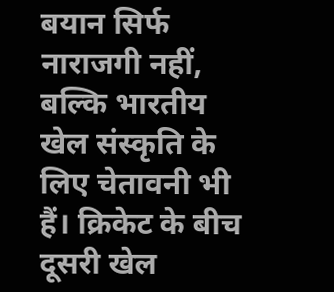बयान सिर्फ नाराजगी नहीं, बल्कि भारतीय खेल संस्कृति के लिए चेतावनी भी हैं। क्रिकेट के बीच दूसरी खेल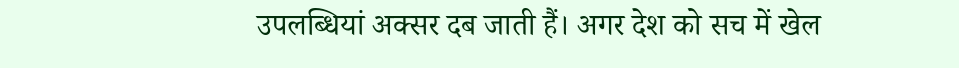उपलब्धियां अक्सर दब जाती हैं। अगर देश को सच में खेल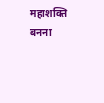महाशक्ति बनना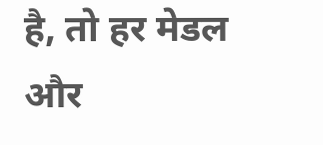है, तो हर मेडल और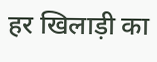हर खिलाड़ी का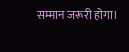सम्मान जरूरी होगा।